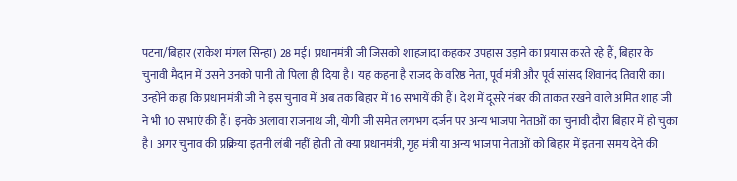पटना/बिहार (राकेश मंगल सिन्हा) 28 मई। प्रधानमंत्री जी जिसको शाहजादा कहकर उपहास उड़ाने का प्रयास करते रहे हैं, बिहार के चुनावी मैदान में उसने उनको पानी तो पिला ही दिया है। यह कहना है राजद के वरिष्ठ नेता, पूर्व मंत्री और पूर्व सांसद शिवानंद तिवारी का। उन्होंने कहा कि प्रधानमंत्री जी ने इस चुनाव में अब तक बिहार में 16 सभायें की हैं। देश में दूसरे नंबर की ताकत रखने वाले अमित शाह जी ने भी 10 सभाएं की हैं। इनके अलावा राजनाथ जी, योगी जी समेत लगभग दर्जन पर अन्य भाजपा नेताओं का चुनावी दौरा बिहार में हो चुका है। अगर चुनाव की प्रक्रिया इतनी लंबी नहीं होती तो क्या प्रधानमंत्री, गृह मंत्री या अन्य भाजपा नेताओं को बिहार में इतना समय देने की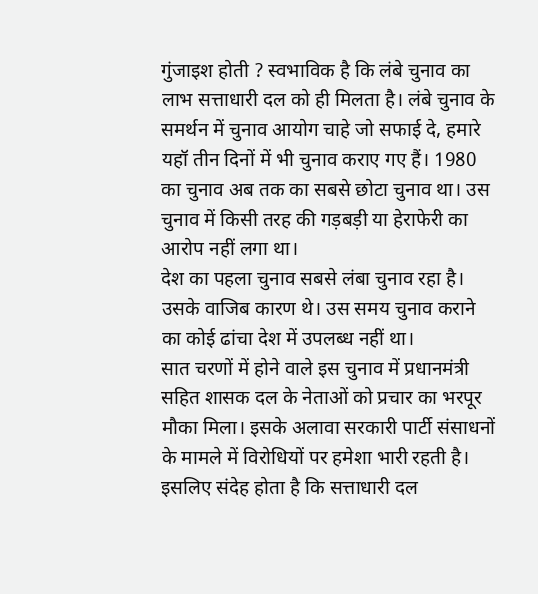गुंजाइश होती ? स्वभाविक है कि लंबे चुनाव का लाभ सत्ताधारी दल को ही मिलता है। लंबे चुनाव के समर्थन में चुनाव आयोग चाहे जो सफाई दे, हमारे यहॉ तीन दिनों में भी चुनाव कराए गए हैं। 1980 का चुनाव अब तक का सबसे छोटा चुनाव था। उस चुनाव में किसी तरह की गड़बड़ी या हेराफेरी का आरोप नहीं लगा था।
देश का पहला चुनाव सबसे लंबा चुनाव रहा है। उसके वाजिब कारण थे। उस समय चुनाव कराने का कोई ढांचा देश में उपलब्ध नहीं था।
सात चरणों में होने वाले इस चुनाव में प्रधानमंत्री सहित शासक दल के नेताओं को प्रचार का भरपूर मौका मिला। इसके अलावा सरकारी पार्टी संसाधनों के मामले में विरोधियों पर हमेशा भारी रहती है। इसलिए संदेह होता है कि सत्ताधारी दल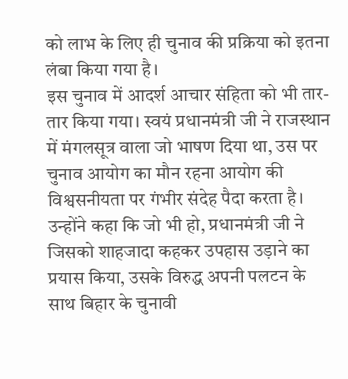को लाभ के लिए ही चुनाव की प्रक्रिया को इतना लंबा किया गया है।
इस चुनाव में आदर्श आचार संहिता को भी तार-तार किया गया। स्वयं प्रधानमंत्री जी ने राजस्थान में मंगलसूत्र वाला जो भाषण दिया था, उस पर चुनाव आयोग का मौन रहना आयोग की विश्वसनीयता पर गंभीर संदेह पैदा करता है।
उन्होंने कहा कि जो भी हो, प्रधानमंत्री जी ने जिसको शाहजादा कहकर उपहास उड़ाने का प्रयास किया, उसके विरुद्ध अपनी पलटन के साथ बिहार के चुनावी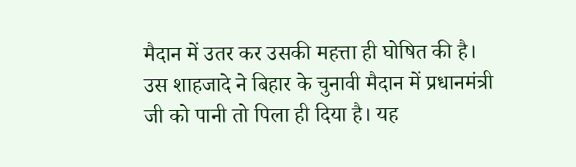मैदान में उतर कर उसकी महत्ता ही घोषित की है। उस शाहजादे ने बिहार के चुनावी मैदान में प्रधानमंत्री जी को पानी तो पिला ही दिया है। यह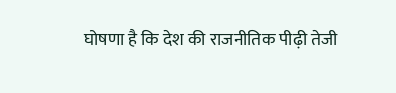घोषणा है कि देश की राजनीतिक पीढ़ी तेजी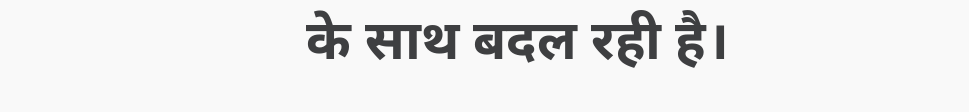के साथ बदल रही है।